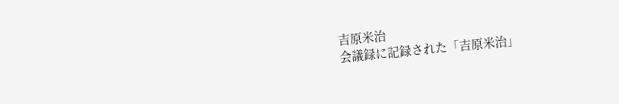吉原米治
会議録に記録された「吉原米治」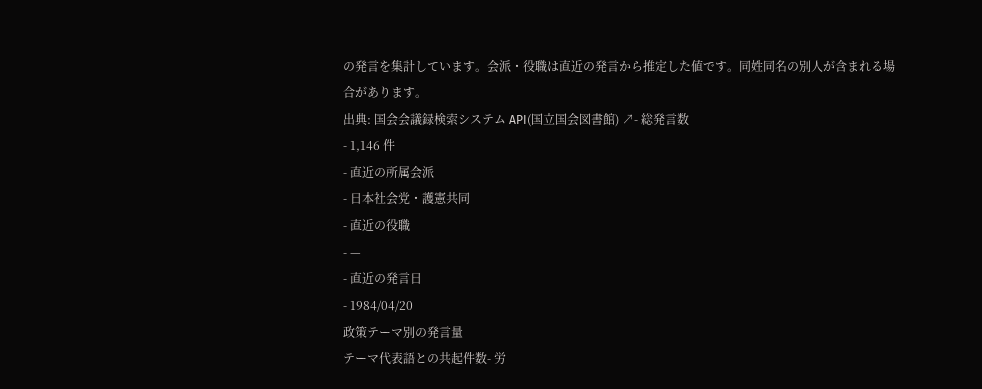の発言を集計しています。会派・役職は直近の発言から推定した値です。同姓同名の別人が含まれる場合があります。
出典: 国会会議録検索システム API(国立国会図書館) ↗- 総発言数
- 1,146 件
- 直近の所属会派
- 日本社会党・護憲共同
- 直近の役職
- —
- 直近の発言日
- 1984/04/20
政策テーマ別の発言量
テーマ代表語との共起件数- 労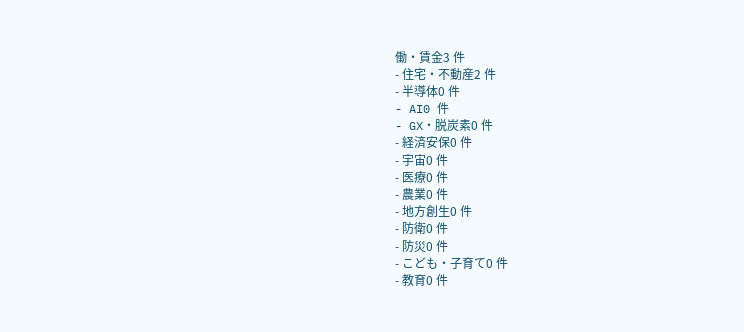働・賃金3 件
- 住宅・不動産2 件
- 半導体0 件
- AI0 件
- GX・脱炭素0 件
- 経済安保0 件
- 宇宙0 件
- 医療0 件
- 農業0 件
- 地方創生0 件
- 防衛0 件
- 防災0 件
- こども・子育て0 件
- 教育0 件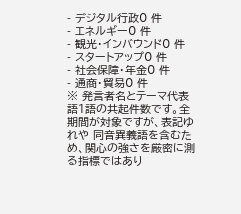- デジタル行政0 件
- エネルギー0 件
- 観光・インバウンド0 件
- スタートアップ0 件
- 社会保障・年金0 件
- 通商・貿易0 件
※ 発言者名とテーマ代表語1語の共起件数です。全期間が対象ですが、表記ゆれや 同音異義語を含むため、関心の強さを厳密に測る指標ではあり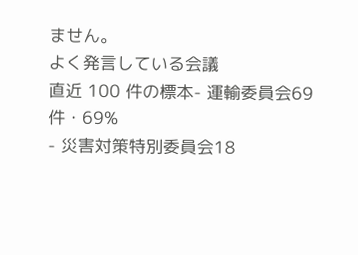ません。
よく発言している会議
直近 100 件の標本- 運輸委員会69 件・69%
- 災害対策特別委員会18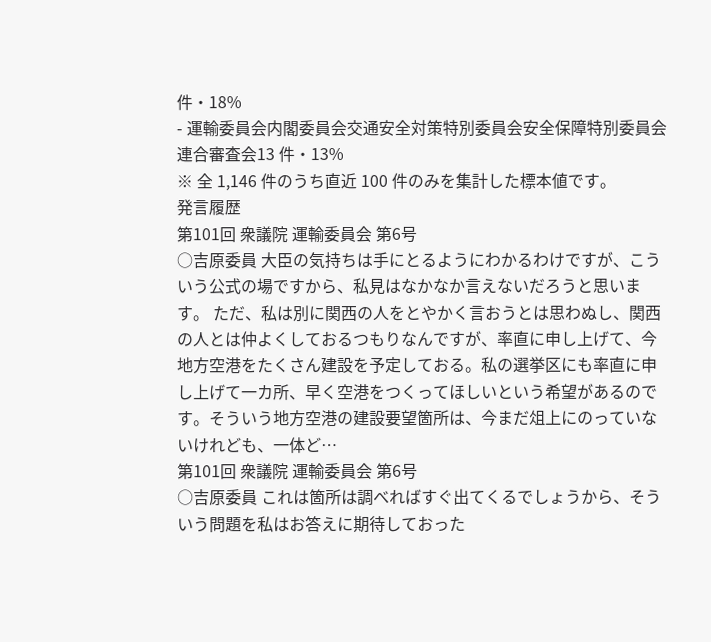件・18%
- 運輸委員会内閣委員会交通安全対策特別委員会安全保障特別委員会連合審査会13 件・13%
※ 全 1,146 件のうち直近 100 件のみを集計した標本値です。
発言履歴
第101回 衆議院 運輸委員会 第6号
○吉原委員 大臣の気持ちは手にとるようにわかるわけですが、こういう公式の場ですから、私見はなかなか言えないだろうと思います。 ただ、私は別に関西の人をとやかく言おうとは思わぬし、関西の人とは仲よくしておるつもりなんですが、率直に申し上げて、今地方空港をたくさん建設を予定しておる。私の選挙区にも率直に申し上げて一カ所、早く空港をつくってほしいという希望があるのです。そういう地方空港の建設要望箇所は、今まだ俎上にのっていないけれども、一体ど…
第101回 衆議院 運輸委員会 第6号
○吉原委員 これは箇所は調べればすぐ出てくるでしょうから、そういう問題を私はお答えに期待しておった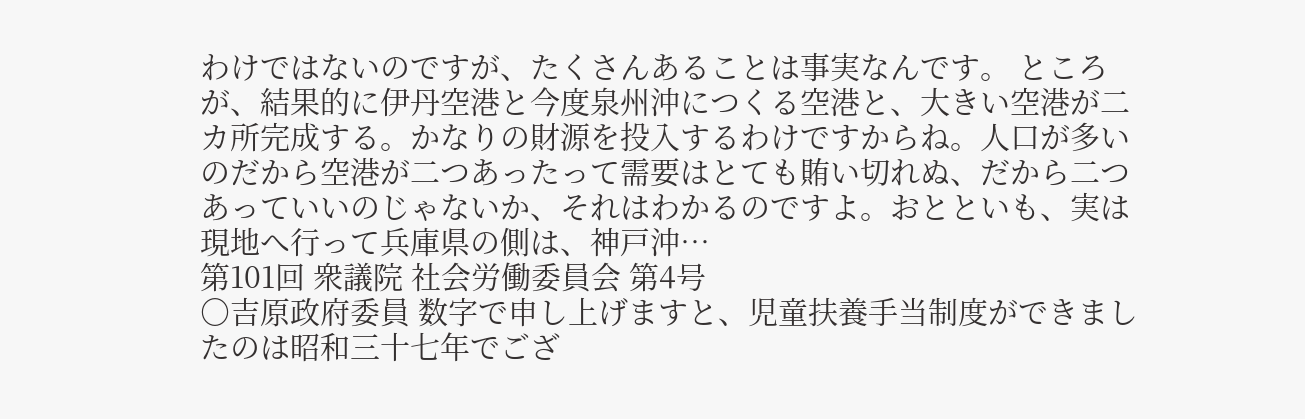わけではないのですが、たくさんあることは事実なんです。 ところが、結果的に伊丹空港と今度泉州沖につくる空港と、大きい空港が二カ所完成する。かなりの財源を投入するわけですからね。人口が多いのだから空港が二つあったって需要はとても賄い切れぬ、だから二つあっていいのじゃないか、それはわかるのですよ。おとといも、実は現地へ行って兵庫県の側は、神戸沖…
第101回 衆議院 社会労働委員会 第4号
○吉原政府委員 数字で申し上げますと、児童扶養手当制度ができましたのは昭和三十七年でござ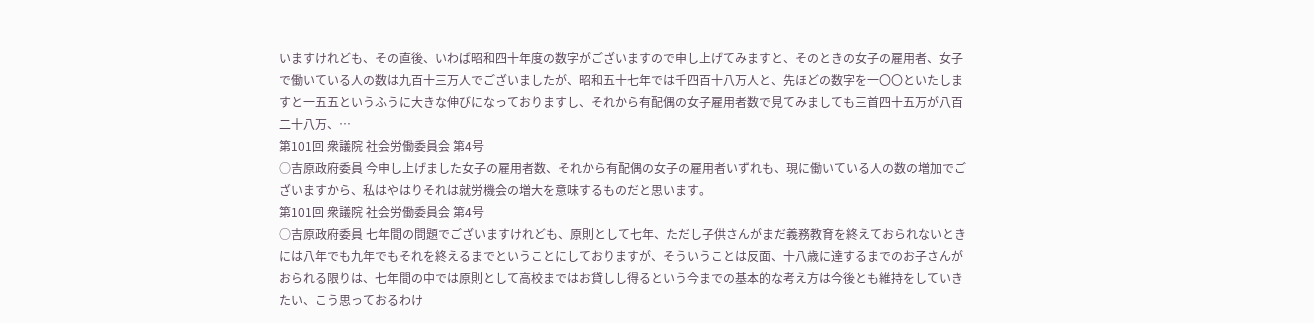いますけれども、その直後、いわば昭和四十年度の数字がございますので申し上げてみますと、そのときの女子の雇用者、女子で働いている人の数は九百十三万人でございましたが、昭和五十七年では千四百十八万人と、先ほどの数字を一〇〇といたしますと一五五というふうに大きな伸びになっておりますし、それから有配偶の女子雇用者数で見てみましても三首四十五万が八百二十八万、…
第101回 衆議院 社会労働委員会 第4号
○吉原政府委員 今申し上げました女子の雇用者数、それから有配偶の女子の雇用者いずれも、現に働いている人の数の増加でございますから、私はやはりそれは就労機会の増大を意味するものだと思います。
第101回 衆議院 社会労働委員会 第4号
○吉原政府委員 七年間の問題でございますけれども、原則として七年、ただし子供さんがまだ義務教育を終えておられないときには八年でも九年でもそれを終えるまでということにしておりますが、そういうことは反面、十八歳に達するまでのお子さんがおられる限りは、七年間の中では原則として高校まではお貸しし得るという今までの基本的な考え方は今後とも維持をしていきたい、こう思っておるわけ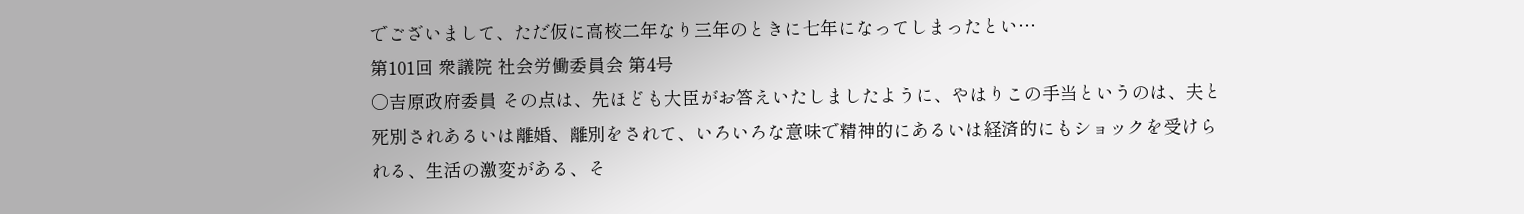でございまして、ただ仮に高校二年なり三年のときに七年になってしまったとい…
第101回 衆議院 社会労働委員会 第4号
○吉原政府委員 その点は、先ほども大臣がお答えいたしましたように、やはりこの手当というのは、夫と死別されあるいは離婚、離別をされて、いろいろな意味で精神的にあるいは経済的にもショックを受けられる、生活の激変がある、そ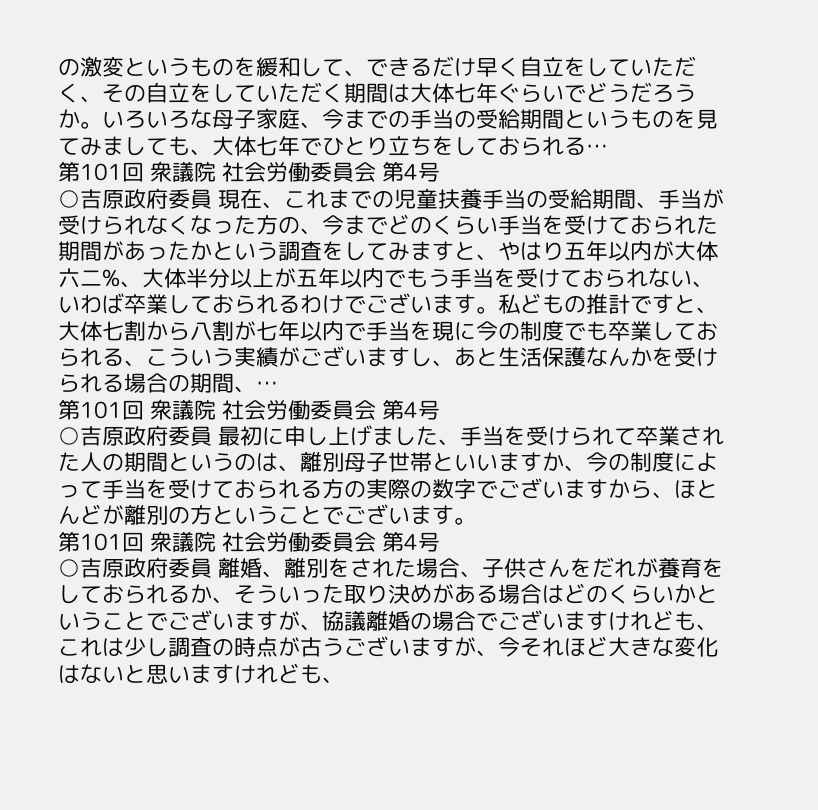の激変というものを緩和して、できるだけ早く自立をしていただく、その自立をしていただく期間は大体七年ぐらいでどうだろうか。いろいろな母子家庭、今までの手当の受給期間というものを見てみましても、大体七年でひとり立ちをしておられる…
第101回 衆議院 社会労働委員会 第4号
○吉原政府委員 現在、これまでの児童扶養手当の受給期間、手当が受けられなくなった方の、今までどのくらい手当を受けておられた期間があったかという調査をしてみますと、やはり五年以内が大体六二%、大体半分以上が五年以内でもう手当を受けておられない、いわば卒業しておられるわけでございます。私どもの推計ですと、大体七割から八割が七年以内で手当を現に今の制度でも卒業しておられる、こういう実績がございますし、あと生活保護なんかを受けられる場合の期間、…
第101回 衆議院 社会労働委員会 第4号
○吉原政府委員 最初に申し上げました、手当を受けられて卒業された人の期間というのは、離別母子世帯といいますか、今の制度によって手当を受けておられる方の実際の数字でございますから、ほとんどが離別の方ということでございます。
第101回 衆議院 社会労働委員会 第4号
○吉原政府委員 離婚、離別をされた場合、子供さんをだれが養育をしておられるか、そういった取り決めがある場合はどのくらいかということでございますが、協議離婚の場合でございますけれども、これは少し調査の時点が古うございますが、今それほど大きな変化はないと思いますけれども、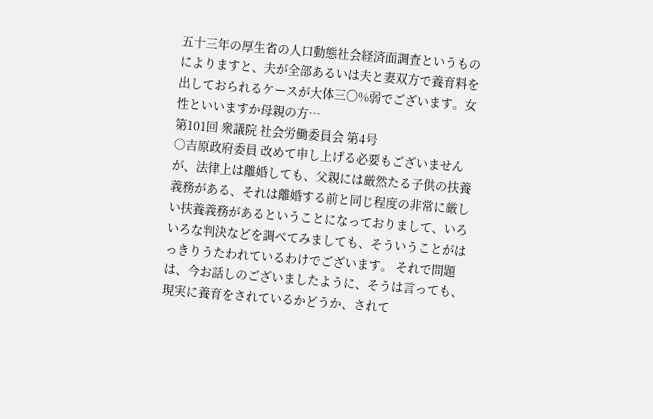五十三年の厚生省の人口動態社会経済面調査というものによりますと、夫が全部あるいは夫と妻双方で養育料を出しておられるケースが大体三〇%弱でございます。女性といいますか母親の方…
第101回 衆議院 社会労働委員会 第4号
○吉原政府委員 改めて申し上げる必要もございませんが、法律上は離婚しても、父親には厳然たる子供の扶養義務がある、それは離婚する前と同じ程度の非常に厳しい扶養義務があるということになっておりまして、いろいろな判決などを調べてみましても、そういうことがはっきりうたわれているわけでございます。 それで問題は、今お話しのございましたように、そうは言っても、現実に養育をされているかどうか、されて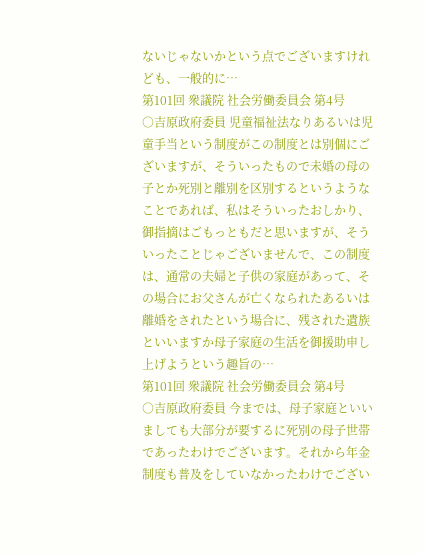ないじゃないかという点でございますけれども、一般的に…
第101回 衆議院 社会労働委員会 第4号
○吉原政府委員 児童福祉法なりあるいは児童手当という制度がこの制度とは別個にございますが、そういったもので未婚の母の子とか死別と離別を区別するというようなことであれば、私はそういったおしかり、御指摘はごもっともだと思いますが、そういったことじゃございませんで、この制度は、通常の夫婦と子供の家庭があって、その場合にお父さんが亡くなられたあるいは離婚をされたという場合に、残された遺族といいますか母子家庭の生活を御援助申し上げようという趣旨の…
第101回 衆議院 社会労働委員会 第4号
○吉原政府委員 今までは、母子家庭といいましても大部分が要するに死別の母子世帯であったわけでございます。それから年金制度も普及をしていなかったわけでござい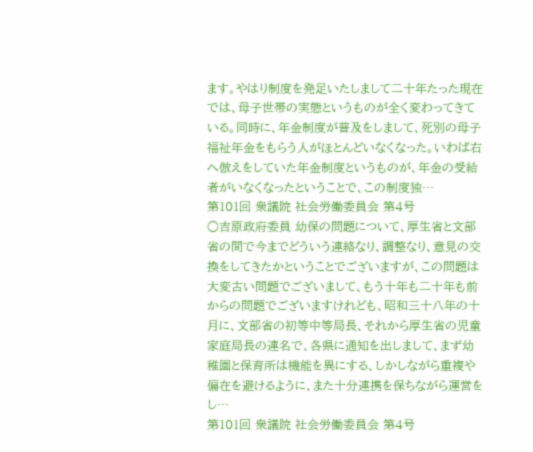ます。やはり制度を発足いたしまして二十年たった現在では、母子世帯の実態というものが全く変わってきている。同時に、年金制度が普及をしまして、死別の母子福祉年金をもらう人がほとんどいなくなった。いわば右へ倣えをしていた年金制度というものが、年金の受給者がいなくなったということで、この制度独…
第101回 衆議院 社会労働委員会 第4号
○吉原政府委員 幼保の問題について、厚生省と文部省の間で今までどういう連絡なり、調整なり、意見の交換をしてきたかということでございますが、この問題は大変古い問題でございまして、もう十年も二十年も前からの問題でございますけれども、昭和三十八年の十月に、文部省の初等中等局長、それから厚生省の児童家庭局長の連名で、各県に通知を出しまして、まず幼稚園と保育所は機能を異にする、しかしながら重複や偏在を避けるように、また十分連携を保ちながら運営をし…
第101回 衆議院 社会労働委員会 第4号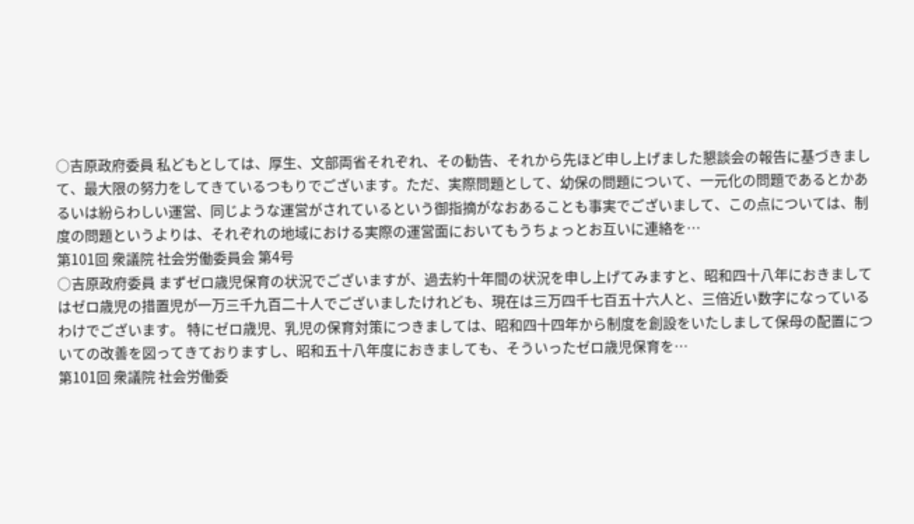○吉原政府委員 私どもとしては、厚生、文部両省それぞれ、その勧告、それから先ほど申し上げました懇談会の報告に基づきまして、最大限の努力をしてきているつもりでございます。ただ、実際問題として、幼保の問題について、一元化の問題であるとかあるいは紛らわしい運営、同じような運営がされているという御指摘がなおあることも事実でございまして、この点については、制度の問題というよりは、それぞれの地域における実際の運営面においてもうちょっとお互いに連絡を…
第101回 衆議院 社会労働委員会 第4号
○吉原政府委員 まずゼロ歳児保育の状況でございますが、過去約十年間の状況を申し上げてみますと、昭和四十八年におきましてはゼロ歳児の措置児が一万三千九百二十人でございましたけれども、現在は三万四千七百五十六人と、三倍近い数字になっているわけでございます。 特にゼロ歳児、乳児の保育対策につきましては、昭和四十四年から制度を創設をいたしまして保母の配置についての改善を図ってきておりますし、昭和五十八年度におきましても、そういったゼロ歳児保育を…
第101回 衆議院 社会労働委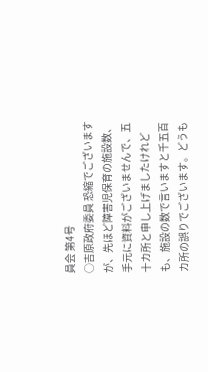員会 第4号
○吉原政府委員 恐縮でございますが、先ほど障害児保育の施設数、手元に資料がございませんで、五十カ所と申し上げましたけれども、施設の数で言いますと千五百カ所の誤りでございます。どうも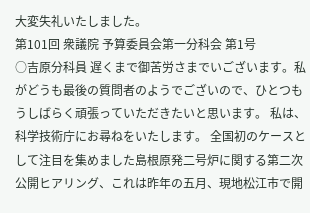大変失礼いたしました。
第101回 衆議院 予算委員会第一分科会 第1号
○吉原分科員 遅くまで御苦労さまでいございます。私がどうも最後の質問者のようでございので、ひとつもうしばらく頑張っていただきたいと思います。 私は、科学技術庁にお尋ねをいたします。 全国初のケースとして注目を集めました島根原発二号炉に関する第二次公開ヒアリング、これは昨年の五月、現地松江市で開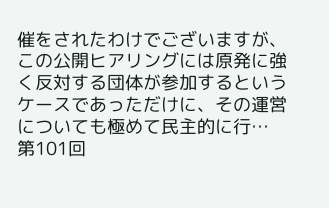催をされたわけでございますが、この公開ヒアリングには原発に強く反対する団体が参加するというケースであっただけに、その運営についても極めて民主的に行…
第101回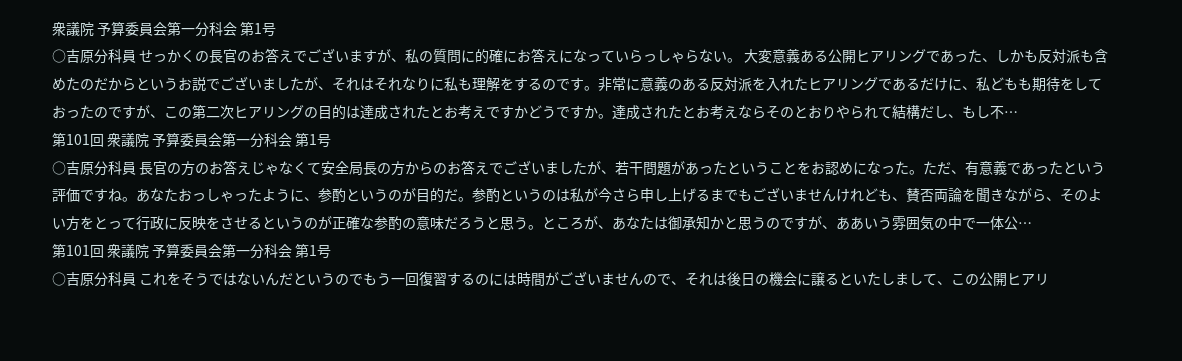衆議院 予算委員会第一分科会 第1号
○吉原分科員 せっかくの長官のお答えでございますが、私の質問に的確にお答えになっていらっしゃらない。 大変意義ある公開ヒアリングであった、しかも反対派も含めたのだからというお説でございましたが、それはそれなりに私も理解をするのです。非常に意義のある反対派を入れたヒアリングであるだけに、私どもも期待をしておったのですが、この第二次ヒアリングの目的は達成されたとお考えですかどうですか。達成されたとお考えならそのとおりやられて結構だし、もし不…
第101回 衆議院 予算委員会第一分科会 第1号
○吉原分科員 長官の方のお答えじゃなくて安全局長の方からのお答えでございましたが、若干問題があったということをお認めになった。ただ、有意義であったという評価ですね。あなたおっしゃったように、参酌というのが目的だ。参酌というのは私が今さら申し上げるまでもございませんけれども、賛否両論を聞きながら、そのよい方をとって行政に反映をさせるというのが正確な参酌の意味だろうと思う。ところが、あなたは御承知かと思うのですが、ああいう雰囲気の中で一体公…
第101回 衆議院 予算委員会第一分科会 第1号
○吉原分科員 これをそうではないんだというのでもう一回復習するのには時間がございませんので、それは後日の機会に譲るといたしまして、この公開ヒアリ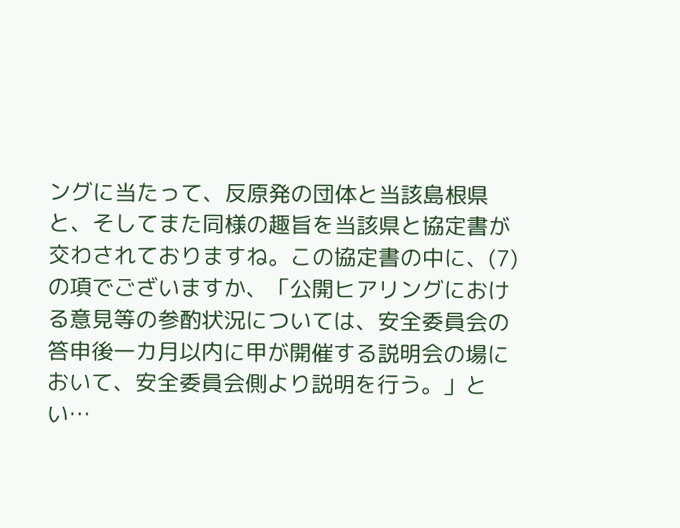ングに当たって、反原発の団体と当該島根県と、そしてまた同様の趣旨を当該県と協定書が交わされておりますね。この協定書の中に、(7)の項でございますか、「公開ヒアリングにおける意見等の参酌状況については、安全委員会の答申後一カ月以内に甲が開催する説明会の場において、安全委員会側より説明を行う。」とい…